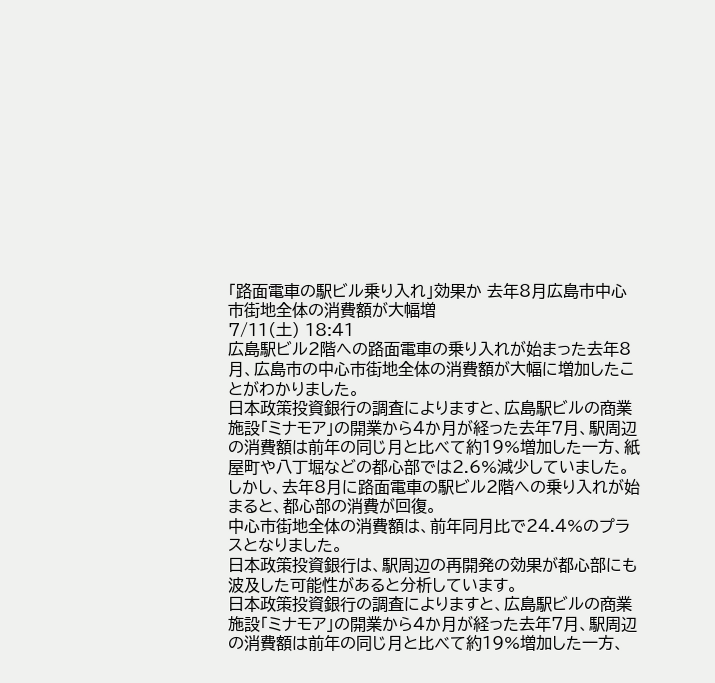「路面電車の駅ビル乗り入れ」効果か 去年8月広島市中心市街地全体の消費額が大幅増
7/11(土) 18:41
広島駅ビル2階への路面電車の乗り入れが始まった去年8月、広島市の中心市街地全体の消費額が大幅に増加したことがわかりました。
日本政策投資銀行の調査によりますと、広島駅ビルの商業施設「ミナモア」の開業から4か月が経った去年7月、駅周辺の消費額は前年の同じ月と比べて約19%増加した一方、紙屋町や八丁堀などの都心部では2.6%減少していました。
しかし、去年8月に路面電車の駅ビル2階への乗り入れが始まると、都心部の消費が回復。
中心市街地全体の消費額は、前年同月比で24.4%のプラスとなりました。
日本政策投資銀行は、駅周辺の再開発の効果が都心部にも波及した可能性があると分析しています。
日本政策投資銀行の調査によりますと、広島駅ビルの商業施設「ミナモア」の開業から4か月が経った去年7月、駅周辺の消費額は前年の同じ月と比べて約19%増加した一方、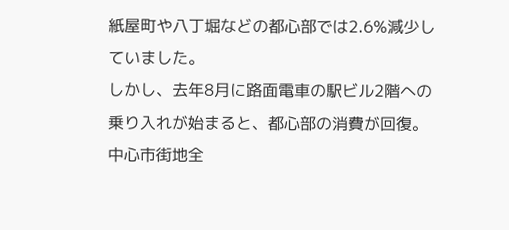紙屋町や八丁堀などの都心部では2.6%減少していました。
しかし、去年8月に路面電車の駅ビル2階への乗り入れが始まると、都心部の消費が回復。
中心市街地全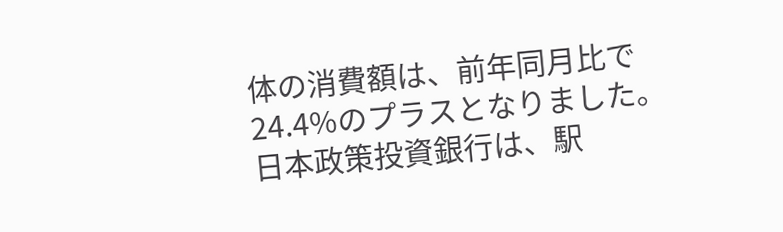体の消費額は、前年同月比で24.4%のプラスとなりました。
日本政策投資銀行は、駅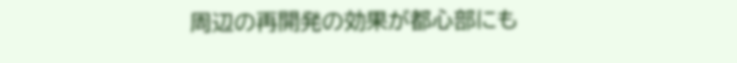周辺の再開発の効果が都心部にも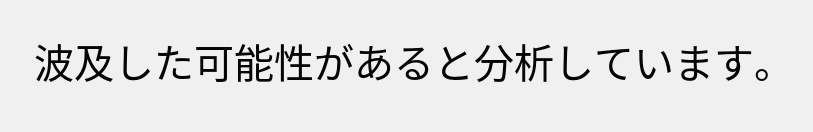波及した可能性があると分析しています。